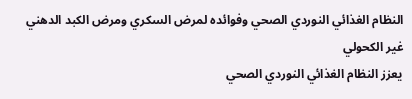النظام الغذائي النوردي الصحي وفوائده لمرض السكري ومرض الكبد الدهني غير الكحولي
يعزز النظام الغذائي النوردي الصحي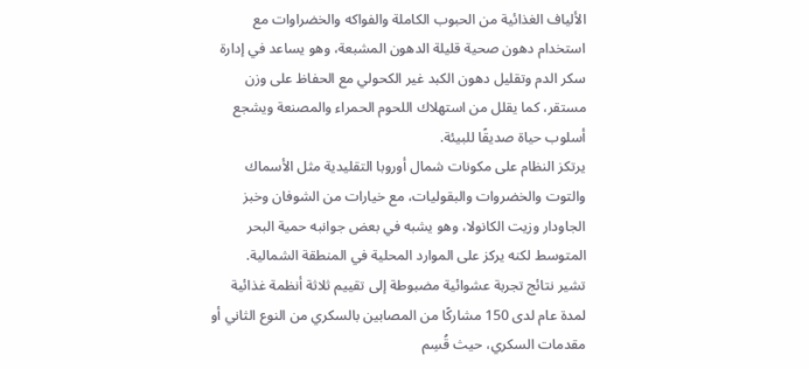الألياف الغذائية من الحبوب الكاملة والفواكه والخضراوات مع استخدام دهون صحية قليلة الدهون المشبعة، وهو يساعد في إدارة سكر الدم وتقليل دهون الكبد غير الكحولي مع الحفاظ على وزن مستقر، كما يقلل من استهلاك اللحوم الحمراء والمصنعة ويشجع أسلوب حياة صديقًا للبيئة.
يرتكز النظام على مكونات شمال أوروبا التقليدية مثل الأسماك والتوت والخضروات والبقوليات، مع خيارات من الشوفان وخبز الجاودار وزيت الكانولا، وهو يشبه في بعض جوانبه حمية البحر المتوسط لكنه يركز على الموارد المحلية في المنطقة الشمالية.
تشير نتائج تجربة عشوائية مضبوطة إلى تقييم ثلاثة أنظمة غذائية لمدة عام لدى 150 مشاركًا من المصابين بالسكري من النوع الثاني أو مقدمات السكري، حيث قُسِم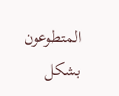المتطوعون بشكل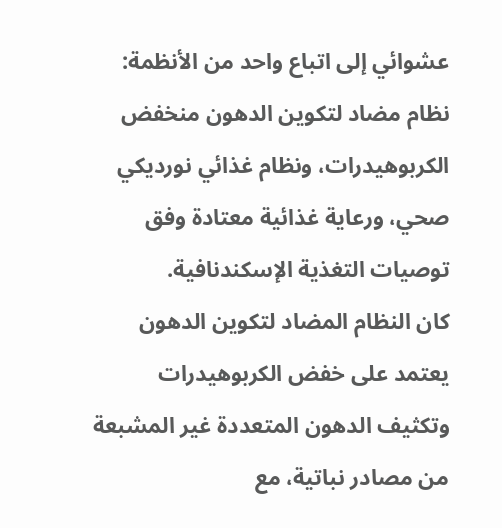عشوائي إلى اتباع واحد من الأنظمة: نظام مضاد لتكوين الدهون منخفض الكربوهيدرات، ونظام غذائي نورديكي صحي، ورعاية غذائية معتادة وفق توصيات التغذية الإسكندنافية.
كان النظام المضاد لتكوين الدهون يعتمد على خفض الكربوهيدرات وتكثيف الدهون المتعددة غير المشبعة من مصادر نباتية، مع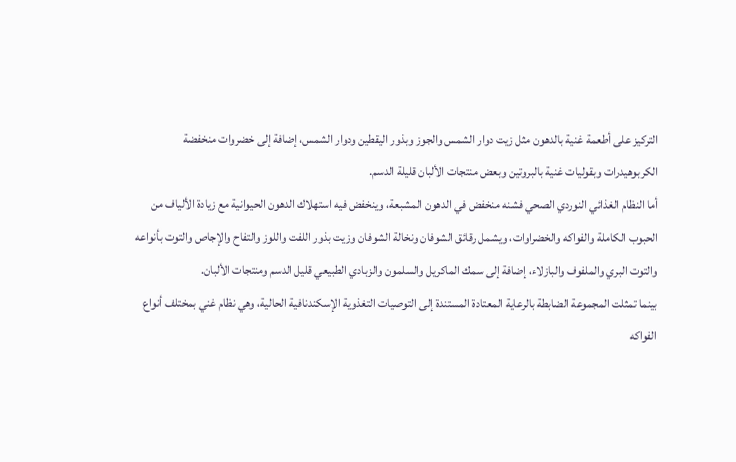التركيز على أطعمة غنية بالدهون مثل زيت دوار الشمس والجوز وبذور اليقطين ودوار الشمس، إضافة إلى خضروات منخفضة الكربوهيدرات وبقوليات غنية بالبروتين وبعض منتجات الألبان قليلة الدسم.
أما النظام الغذائي النوردي الصحي فشنه منخفض في الدهون المشبعة، وينخفض فيه استهلاك الدهون الحيوانية مع زيادة الألياف من الحبوب الكاملة والفواكه والخضراوات، ويشمل رقائق الشوفان ونخالة الشوفان وزيت بذور اللفت واللوز والتفاح والإجاص والتوت بأنواعه والتوت البري والملفوف والبازلاء، إضافة إلى سمك الماكريل والسلمون والزبادي الطبيعي قليل الدسم ومنتجات الألبان.
بينما تمثلت المجموعة الضابطة بالرعاية المعتادة المستندة إلى التوصيات التغذوية الإسكندنافية الحالية، وهي نظام غني بمختلف أنواع الفواكه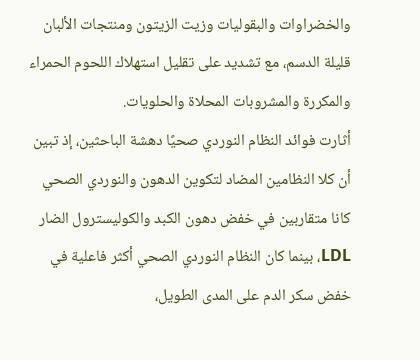والخضراوات والبقوليات وزيت الزيتون ومنتجات الألبان قليلة الدسم، مع تشديد على تقليل استهلاك اللحوم الحمراء والمكررة والمشروبات المحلاة والحلويات.
أثارت فوائد النظام النوردي صحيًا دهشة الباحثين، إذ تبين أن كلا النظامين المضاد لتكوين الدهون والنوردي الصحي كانا متقاربين في خفض دهون الكبد والكوليسترول الضار LDL، بينما كان النظام النوردي الصحي أكثر فاعلية في خفض سكر الدم على المدى الطويل،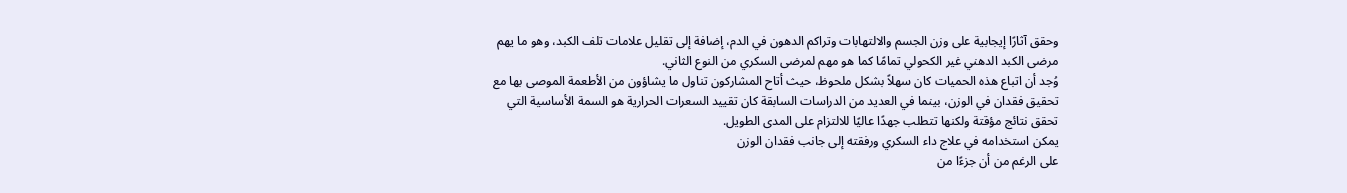وحقق آثارًا إيجابية على وزن الجسم والالتهابات وتراكم الدهون في الدم، إضافة إلى تقليل علامات تلف الكبد، وهو ما يهم مرضى الكبد الدهني غير الكحولي تمامًا كما هو مهم لمرضى السكري من النوع الثاني.
وُجد أن اتباع هذه الحميات كان سهلاً بشكل ملحوظ، حيث أتاح المشاركون تناول ما يشاؤون من الأطعمة الموصى بها مع تحقيق فقدان في الوزن، بينما في العديد من الدراسات السابقة كان تقييد السعرات الحرارية هو السمة الأساسية التي تحقق نتائج مؤقتة ولكنها تتطلب جهدًا عاليًا للالتزام على المدى الطويل.
يمكن استخدامه في علاج داء السكري ورفقته إلى جانب فقدان الوزن
على الرغم من أن جزءًا من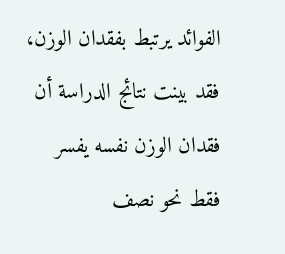الفوائد يرتبط بفقدان الوزن، فقد بينت نتائج الدراسة أن فقدان الوزن نفسه يفسر فقط نحو نصف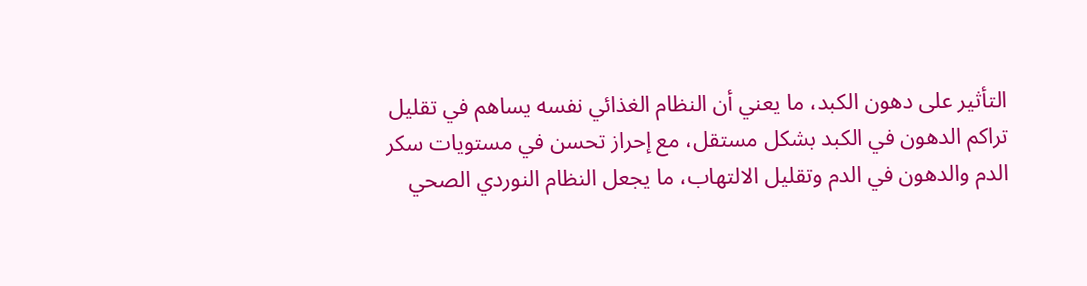التأثير على دهون الكبد، ما يعني أن النظام الغذائي نفسه يساهم في تقليل تراكم الدهون في الكبد بشكل مستقل، مع إحراز تحسن في مستويات سكر الدم والدهون في الدم وتقليل الالتهاب، ما يجعل النظام النوردي الصحي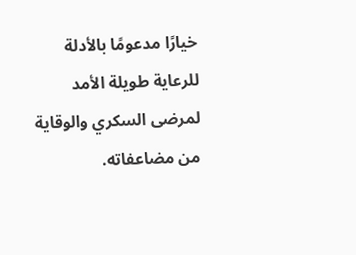خيارًا مدعومًا بالأدلة للرعاية طويلة الأمد لمرضى السكري والوقاية من مضاعفاته.